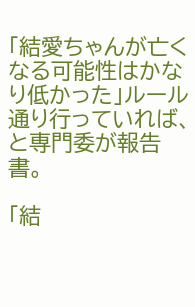「結愛ちゃんが亡くなる可能性はかなり低かった」ルール通り行っていれば、と専門委が報告書。

「結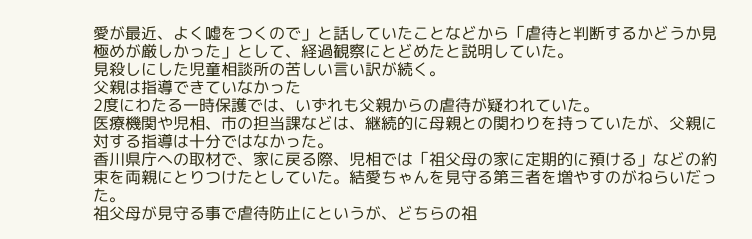愛が最近、よく嘘をつくので」と話していたことなどから「虐待と判断するかどうか見極めが厳しかった」として、経過観察にとどめたと説明していた。
見殺しにした児童相談所の苦しい言い訳が続く。
父親は指導できていなかった
2度にわたる一時保護では、いずれも父親からの虐待が疑われていた。
医療機関や児相、市の担当課などは、継続的に母親との関わりを持っていたが、父親に対する指導は十分ではなかった。
香川県庁への取材で、家に戻る際、児相では「祖父母の家に定期的に預ける」などの約束を両親にとりつけたとしていた。結愛ちゃんを見守る第三者を増やすのがねらいだった。
祖父母が見守る事で虐待防止にというが、どちらの祖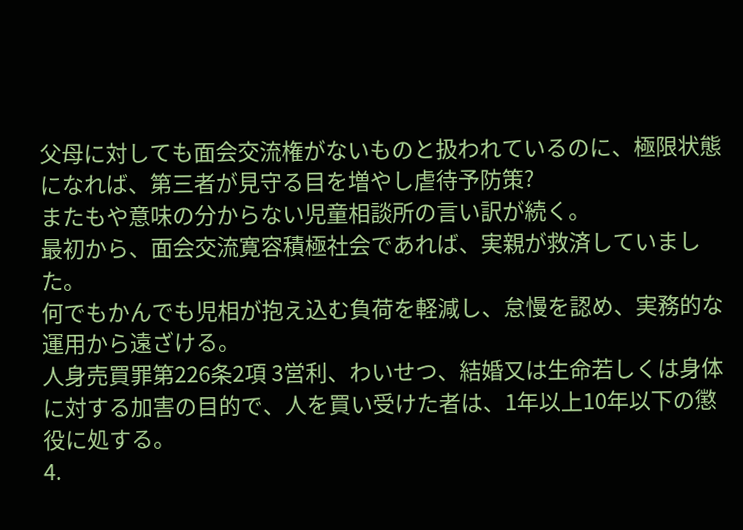父母に対しても面会交流権がないものと扱われているのに、極限状態になれば、第三者が見守る目を増やし虐待予防策?
またもや意味の分からない児童相談所の言い訳が続く。
最初から、面会交流寛容積極社会であれば、実親が救済していました。
何でもかんでも児相が抱え込む負荷を軽減し、怠慢を認め、実務的な運用から遠ざける。
人身売買罪第226条2項 3営利、わいせつ、結婚又は生命若しくは身体に対する加害の目的で、人を買い受けた者は、1年以上10年以下の懲役に処する。
4.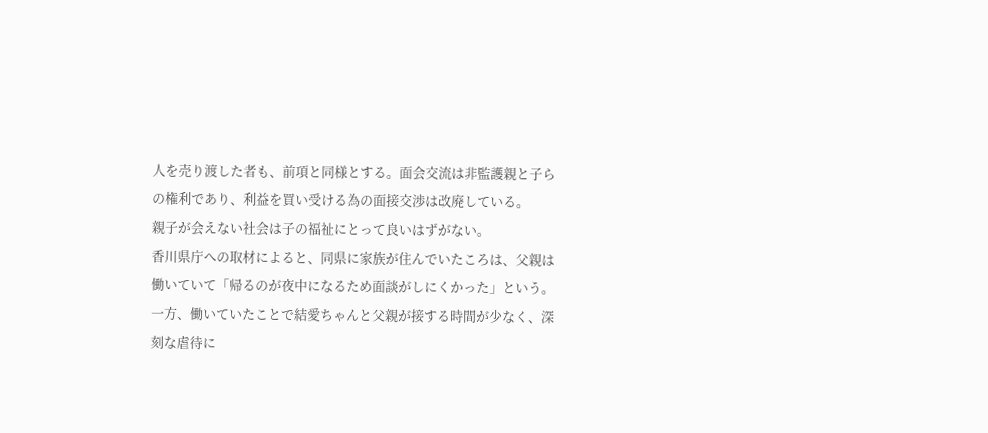人を売り渡した者も、前項と同様とする。面会交流は非監護親と子らの権利であり、利益を買い受ける為の面接交渉は改廃している。
親子が会えない社会は子の福祉にとって良いはずがない。
香川県庁への取材によると、同県に家族が住んでいたころは、父親は働いていて「帰るのが夜中になるため面談がしにくかった」という。一方、働いていたことで結愛ちゃんと父親が接する時間が少なく、深刻な虐待に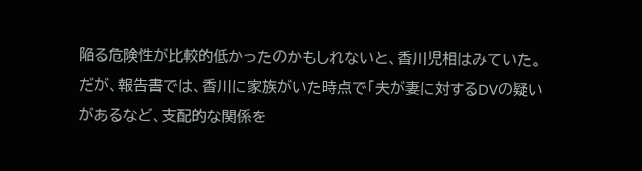陥る危険性が比較的低かったのかもしれないと、香川児相はみていた。
だが、報告書では、香川に家族がいた時点で「夫が妻に対するDVの疑いがあるなど、支配的な関係を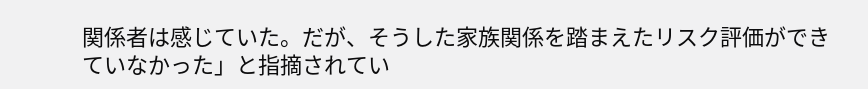関係者は感じていた。だが、そうした家族関係を踏まえたリスク評価ができていなかった」と指摘されてい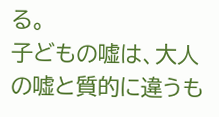る。
子どもの嘘は、大人の嘘と質的に違うも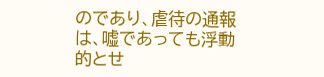のであり、虐待の通報は、嘘であっても浮動的とせ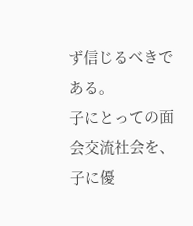ず信じるべきである。
子にとっての面会交流社会を、子に優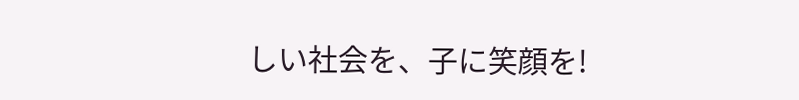しい社会を、子に笑顔を!